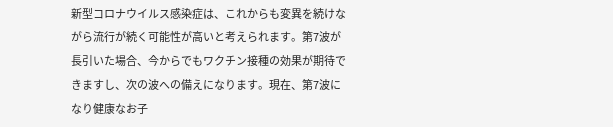新型コロナウイルス感染症は、これからも変異を続けながら流行が続く可能性が高いと考えられます。第7波が長引いた場合、今からでもワクチン接種の効果が期待できますし、次の波への備えになります。現在、第7波になり健康なお子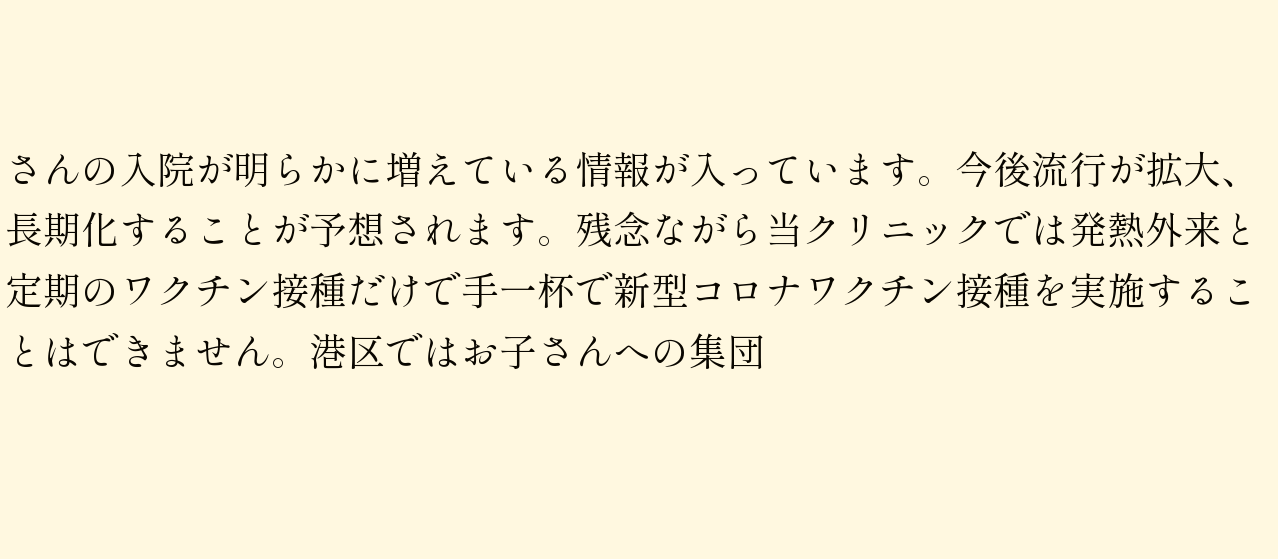さんの入院が明らかに増えている情報が入っています。今後流行が拡大、長期化することが予想されます。残念ながら当クリニックでは発熱外来と定期のワクチン接種だけで手一杯で新型コロナワクチン接種を実施することはできません。港区ではお子さんへの集団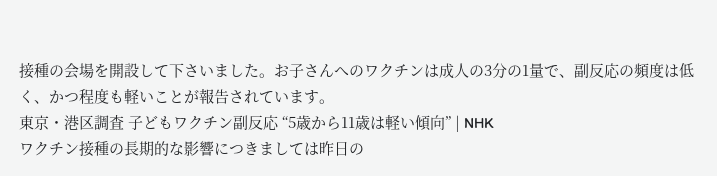接種の会場を開設して下さいました。お子さんへのワクチンは成人の3分の1量で、副反応の頻度は低く、かつ程度も軽いことが報告されています。
東京・港区調査 子どもワクチン副反応 “5歳から11歳は軽い傾向” | NHK
ワクチン接種の長期的な影響につきましては昨日の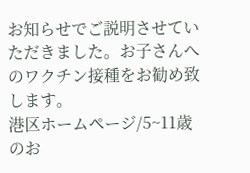お知らせでご説明させていただきました。お子さんへのワクチン接種をお勧め致します。
港区ホームページ/5~11歳のお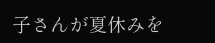子さんが夏休みを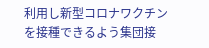利用し新型コロナワクチンを接種できるよう集団接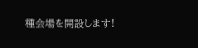種会場を開設します!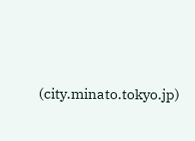(city.minato.tokyo.jp)